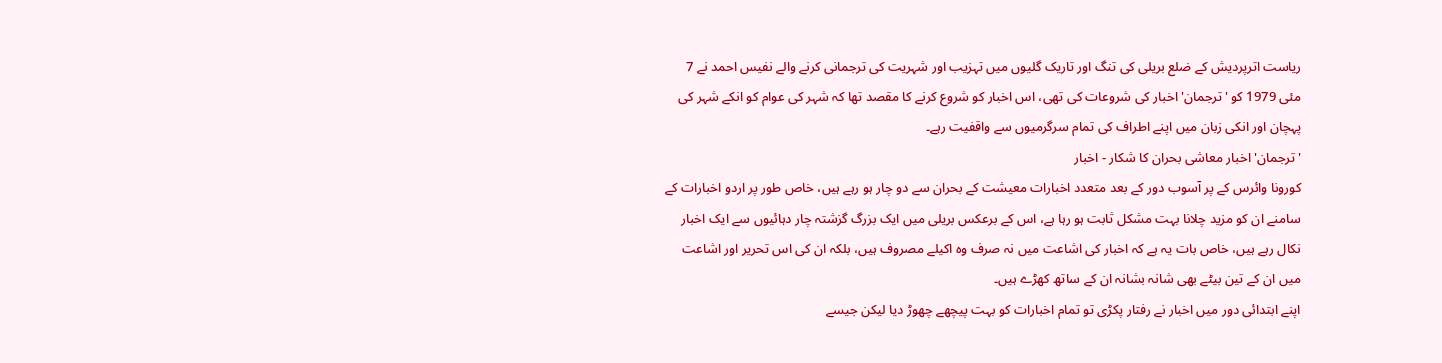ریاست اترپردیش کے ضلع بریلی کی تنگ اور تاریک گلیوں میں تہزیب اور شہریت کی ترجمانی کرنے والے نفیس احمد نے 7 مئی 1979 کو 'ترجمان' اخبار کی شروعات کی تھی، اس اخبار کو شروع کرنے کا مقصد تھا کہ شہر کی عوام کو انکے شہر کی پہچان اور انکی زبان میں اپنے اطراف کی تمام سرگرمیوں سے واقفیت رہے۔
'ترجمان' اخبار معاشی بحران کا شکار - اخبار
کورونا وائرس کے پر آسوب دور کے بعد متعدد اخبارات معیشت کے بحران سے دو چار ہو رہے ہیں، خاص طور پر اردو اخبارات کے سامنے ان کو مزید چلانا بہت مشکل ثابت ہو رہا ہے، اس کے برعکس بریلی میں ایک بزرگ گزشتہ چار دہائیوں سے ایک اخبار نکال رہے ہیں، خاص بات یہ ہے کہ اخبار کی اشاعت میں نہ صرف وہ اکیلے مصروف ہیں، بلکہ ان کی اس تحریر اور اشاعت میں ان کے تین بیٹے بھی شانہ بشانہ ان کے ساتھ کھڑے ہیں۔
اپنے ابتدائی دور میں اخبار نے رفتار پکڑی تو تمام اخبارات کو بہت پیچھے چھوڑ دیا لیکن جیسے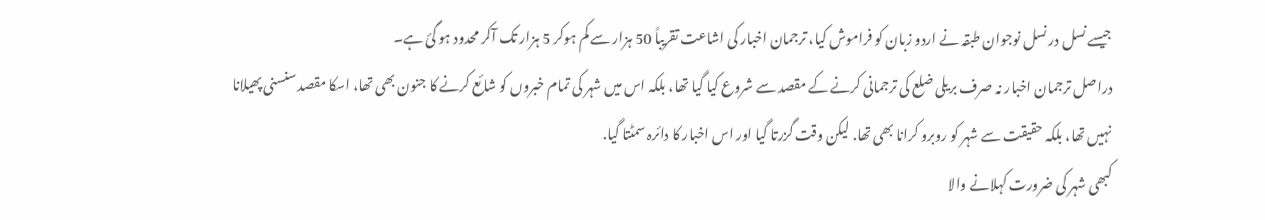جیسے نسل در نسل نوجوان طبقہ نے اردو زبان کو فراموش کیا، ترجمان اخبار کی اشاعت تقریباً 50 ہزار سے کم ہوکر 5 ہزار تک آکر محدود ہو گئ ہے۔
دراصل ترجمان اخبار نہ صرف بریلی ضلع کی ترجمانی کرنے کے مقصد سے شروع کیا گیا تھا، بلکہ اس میں شہر کی تمام خبروں کو شائع کرنے کا جنون بھی تھا، اسکا مقصد سنسنی پھیلانا نہیں تھا، بلکہ حقیقت سے شہر کو روبرو کرانا بھی تھا. لیکن وقت گزرتا گیا اور اس اخبار کا دائرہ سمٹتا گیا.
کبھی شہر کی ضرورت کہلانے والا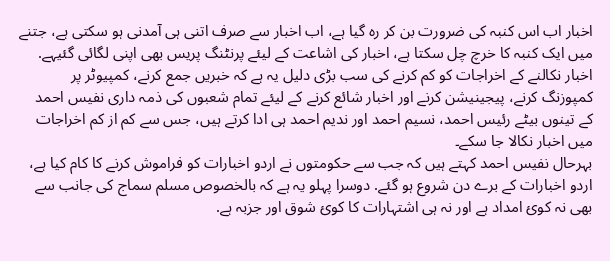اخبار اب اس کنبہ کی ضرورت بن کر رہ گیا ہے، اب اخبار سے صرف اتنی ہی آمدنی ہو سکتی ہے، جتنے میں ایک کنبہ کا خرچ چل سکتا ہے، اخبار کی اشاعت کے لیئے پرنٹنگ پریس بھی اپنی لگائی گئیہے. اخبار نکالنے کے اخراجات کو کم کرنے کی سب بڑی دلیل یہ ہے کہ خبریں جمع کرنے، کمپیوٹر پر کمپوزنگ کرنے، پیجینیشن کرنے اور اخبار شائع کرنے کے لیئے تمام شعبوں کی ذمہ داری نفیس احمد کے تینوں بیٹے رئیس احمد، نسیم احمد اور ندیم احمد ہی ادا کرتے ہیں، جس سے کم از کم اخراجات میں اخبار نکالا جا سکے۔
بہرحال نفیس احمد کہتے ہیں کہ جب سے حکومتوں نے اردو اخبارات کو فراموش کرنے کا کام کیا ہے، اردو اخبارات کے برے دن شروع ہو گئے. دوسرا پہلو یہ ہے کہ بالخصوص مسلم سماج کی جانب سے بھی نہ کوئ امداد ہے اور نہ ہی اشتہارات کا کوئ شوق اور جزبہ ہے.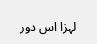لہزا اس دور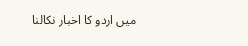میں اردو کا اخبار نکالنا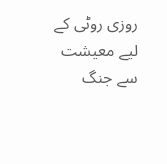روزی روٹی کے لیے معیشت سے جنگ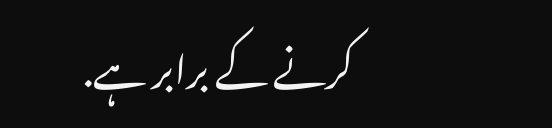کرنے کے برابر ہے.